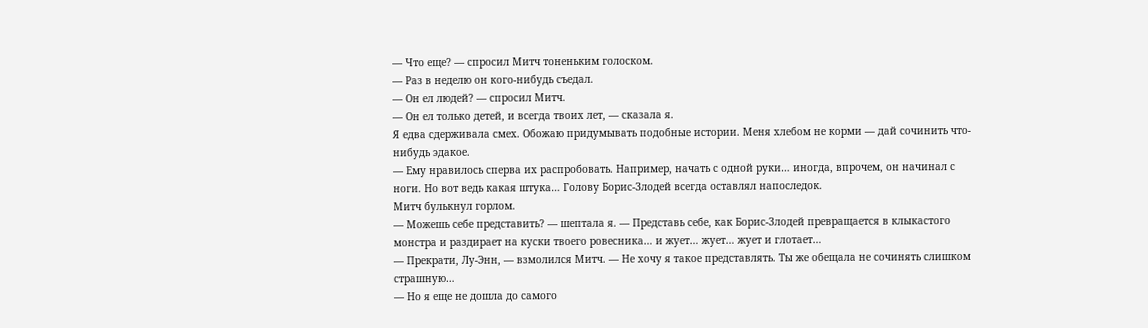— Что еще? — спросил Митч тоненьким голоском.
— Раз в неделю он кого-нибудь съедал.
— Он ел людей? — спросил Митч.
— Он ел только детей, и всегда твоих лет, — сказала я.
Я едва сдерживала смех. Обожаю придумывать подобные истории. Меня хлебом не корми — дай сочинить что-нибудь эдакое.
— Ему нравилось сперва их распробовать. Например, начать с одной руки… иногда, впрочем, он начинал с ноги. Но вот ведь какая штука… Голову Борис-Злодей всегда оставлял напоследок.
Митч булькнул горлом.
— Можешь себе представить? — шептала я. — Представь себе, как Борис-Злодей превращается в клыкастого монстра и раздирает на куски твоего ровесника… и жует… жует… жует и глотает…
— Прекрати, Лу-Энн, — взмолился Митч. — Не хочу я такое представлять. Ты же обещала не сочинять слишком страшную…
— Но я еще не дошла до самого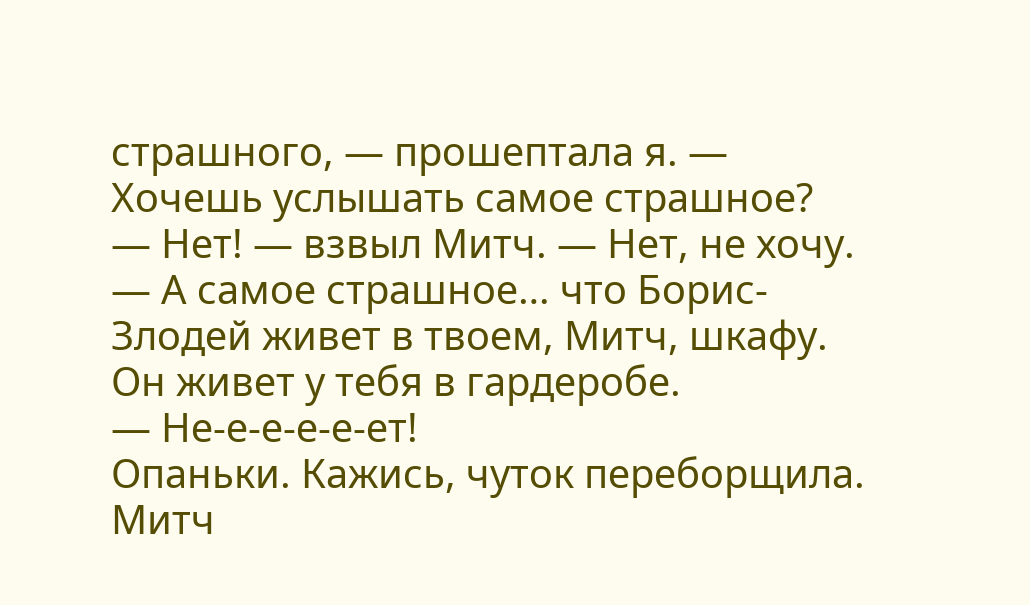страшного, — прошептала я. — Хочешь услышать самое страшное?
— Нет! — взвыл Митч. — Нет, не хочу.
— А самое страшное… что Борис-Злодей живет в твоем, Митч, шкафу. Он живет у тебя в гардеробе.
— Не-е-е-е-е-ет!
Опаньки. Кажись, чуток переборщила. Митч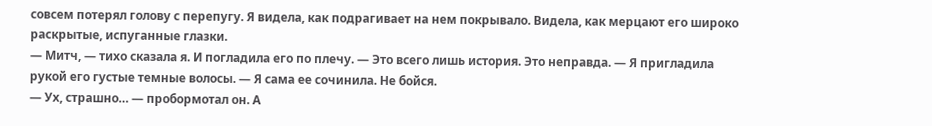совсем потерял голову с перепугу. Я видела, как подрагивает на нем покрывало. Видела, как мерцают его широко раскрытые, испуганные глазки.
— Митч, — тихо сказала я. И погладила его по плечу. — Это всего лишь история. Это неправда. — Я пригладила рукой его густые темные волосы. — Я сама ее сочинила. Не бойся.
— Ух, страшно… — пробормотал он. А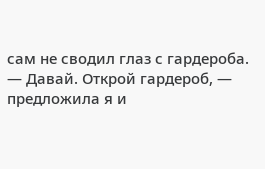сам не сводил глаз с гардероба.
— Давай. Открой гардероб, — предложила я и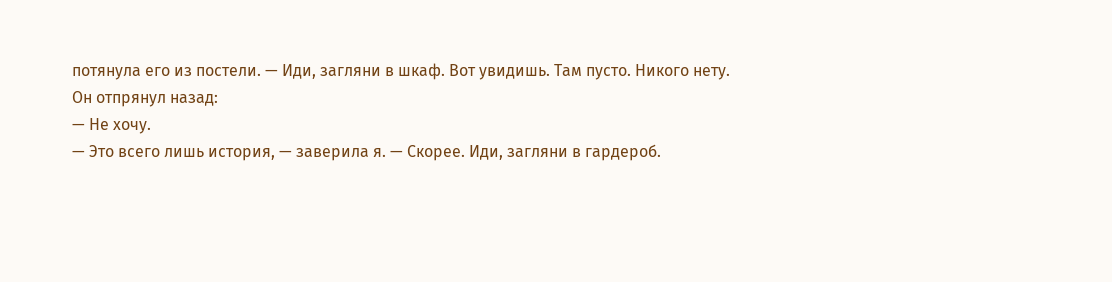потянула его из постели. — Иди, загляни в шкаф. Вот увидишь. Там пусто. Никого нету.
Он отпрянул назад:
— Не хочу.
— Это всего лишь история, — заверила я. — Скорее. Иди, загляни в гардероб.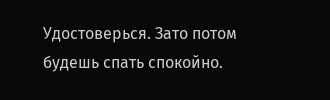Удостоверься. Зато потом будешь спать спокойно.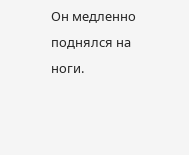Он медленно поднялся на ноги.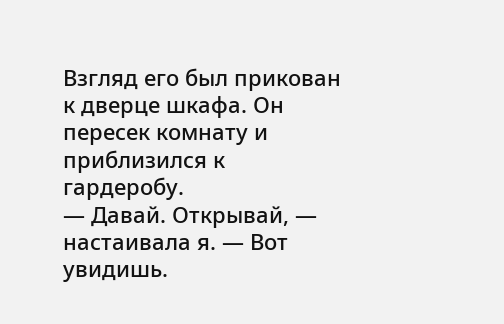Взгляд его был прикован к дверце шкафа. Он пересек комнату и приблизился к гардеробу.
— Давай. Открывай, — настаивала я. — Вот увидишь.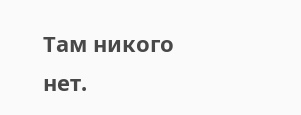Там никого нет.